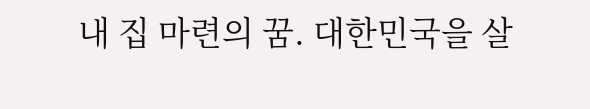내 집 마련의 꿈. 대한민국을 살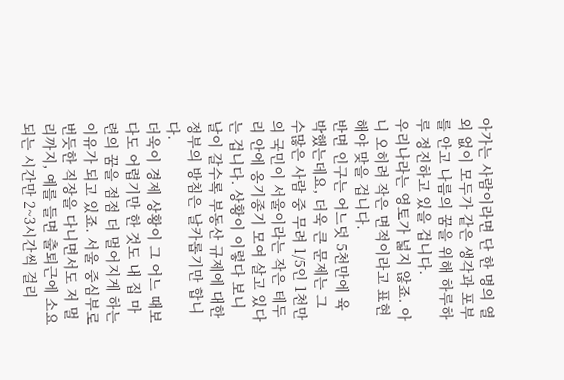아가는 사람이라면 단 한 명의 열외 없이 모두가 같은 생각과 포부를 안고 나름의 꿈을 위해 하루하루 정진하고 있을 겁니다.
우리나라는 영토가 넓지 않죠. 아니 오히려 작은 면적이라고 표현해야 맞을 겁니다.
반면 인구는 어느덧 5천만에 육박했는데요, 더욱 큰 문제는 그 수많은 사람 중 무려 1/5인 1천만의 국민이 서울이라는 작은 테두리 안에 옹기종기 모여 살고 있다는 겁니다. 상황이 이렇다 보니 날이 갈수록 부동산 규제에 대한 정부의 방침은 날카롭기만 합니다.
더욱이 경제 상황이 그 어느 때보다도 어렵기만 한 것도 내 집 마련의 꿈을 점점 더 멀어지게 하는 이유가 되고 있죠. 서울 중심부로 번듯한 직장을 다니면서도 저 멀리까지, 예를 들면 출퇴근에 소요되는 시간만 2~3시간씩 걸리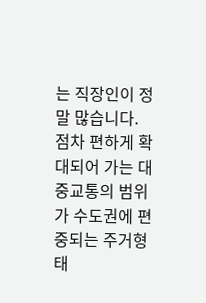는 직장인이 정말 많습니다.
점차 편하게 확대되어 가는 대중교통의 범위가 수도권에 편중되는 주거형태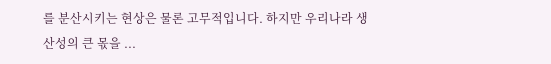를 분산시키는 현상은 물론 고무적입니다. 하지만 우리나라 생산성의 큰 몫을 ...